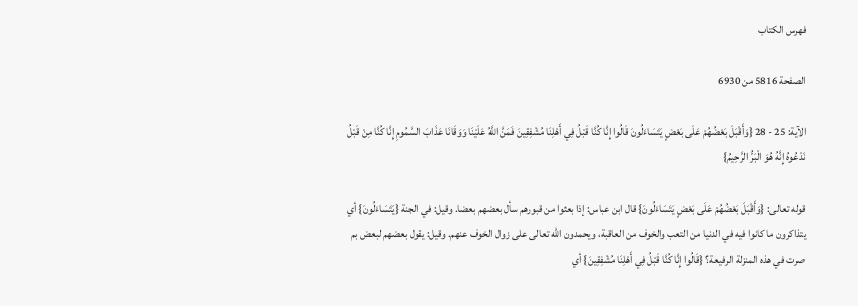فهرس الكتاب

الصفحة 5816 من 6930

الآية: 25 - 28 {وَأَقْبَلَ بَعْضُهُمْ عَلَى بَعْضٍ يَتَسَاءَلُونَ قَالُوا إِنَّا كُنَّا قَبْلُ فِي أَهْلِنَا مُشْفِقِينَ فَمَنَّ اللَّهُ عَلَيْنَا وَوَقَانَا عَذَابَ السَّمُومِ إِنَّا كُنَّا مِنْ قَبْلُ نَدْعُوهُ إِنَّهُ هُوَ الْبَرُّ الرَّحِيمُ}

قوله تعالى: {وَأَقْبَلَ بَعْضُهُمْ عَلَى بَعْضٍ يَتَسَاءَلُونَ} قال ابن عباس: إذا بعثوا من قبورهم سأل بعضهم بعضا. وقيل: في الجنة {يَتَسَاءَلُونَ} أي يتذاكرون ما كانوا فيه في الدنيا من التعب والخوف من العاقبة، ويحمدون الله تعالى على زوال الخوف عنهم. وقيل: يقول بعضهم لبعض بم صرت في هذه المنزلة الرفيعة؟ {قَالُوا إِنَّا كُنَّا قَبْلُ فِي أَهْلِنَا مُشْفِقِينَ} أي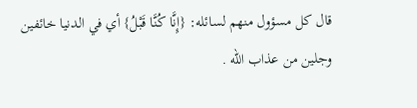قال كل مسؤول منهم لسائله: {إِنَّا كُنَّا قَبْلُ} أي في الدنيا خائفين وجلين من عذاب الله .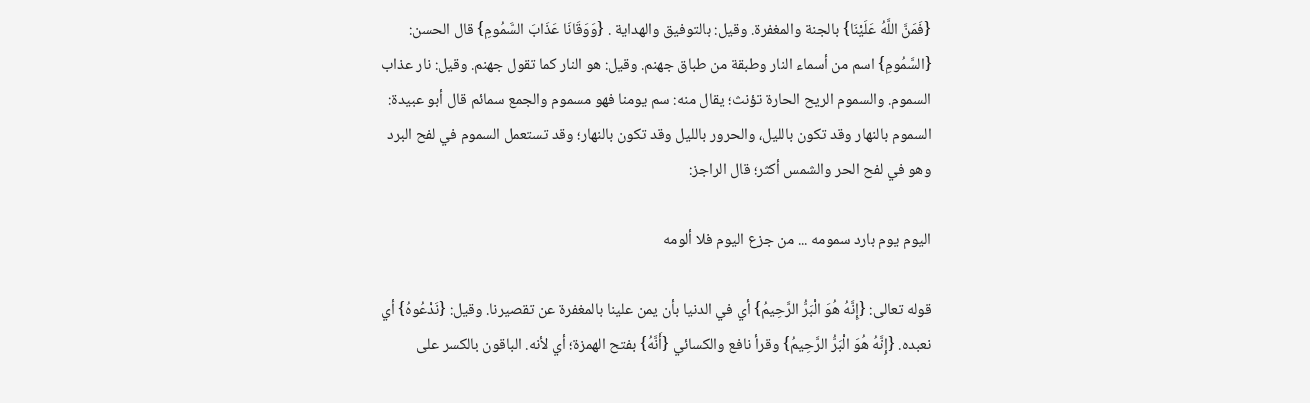{فَمَنَّ اللَّهُ عَلَيْنَا} بالجنة والمغفرة. وقيل: بالتوفيق والهداية . {وَوَقَانَا عَذَابَ السَّمُومِ} قال الحسن: {السَّمُومِ} اسم من أسماء النار وطبقة من طباق جهنم. وقيل: هو النار كما تقول جهنم. وقيل: نار عذاب السموم. والسموم الريح الحارة تؤنث؛ يقال منه: سم يومنا فهو مسموم والجمع سمائم قال أبو عبيدة: السموم بالنهار وقد تكون بالليل، والحرور بالليل وقد تكون بالنهار؛ وقد تستعمل السموم في لفح البرد وهو في لفح الحر والشمس أكثر؛ قال الراجز:

اليوم يوم بارد سمومه ... من جزع اليوم فلا ألومه

قوله تعالى: {إِنَّهُ هُوَ الْبَرُّ الرَّحِيمُ} أي في الدنيا بأن يمن علينا بالمغفرة عن تقصيرنا. وقيل: {نَدْعُوهُ} أي نعبده. {إِنَّهُ هُوَ الْبَرُّ الرَّحِيمُ} وقرأ نافع والكسائي {أَنَّهُ} بفتح الهمزة؛ أي لأنه. الباقون بالكسر على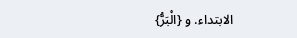الابتداء. و {الْبَرُّ}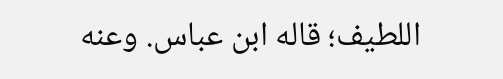اللطيف؛ قاله ابن عباس. وعنه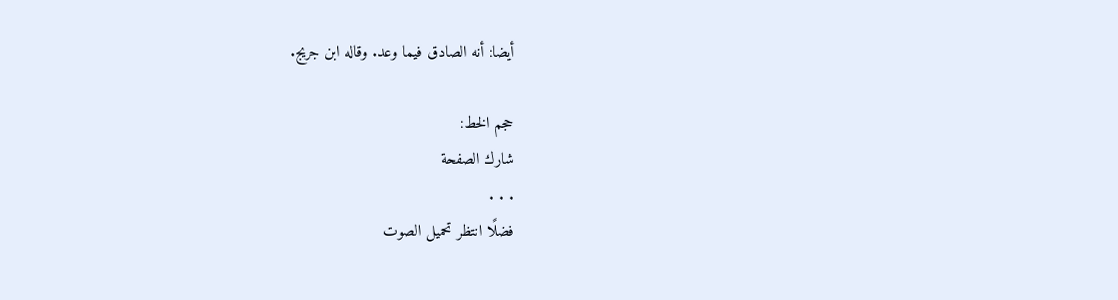أيضا: أنه الصادق فيما وعد. وقاله ابن جريج.

حجم الخط:
شارك الصفحة
. . .
فضلًا انتظر تحميل الصوت